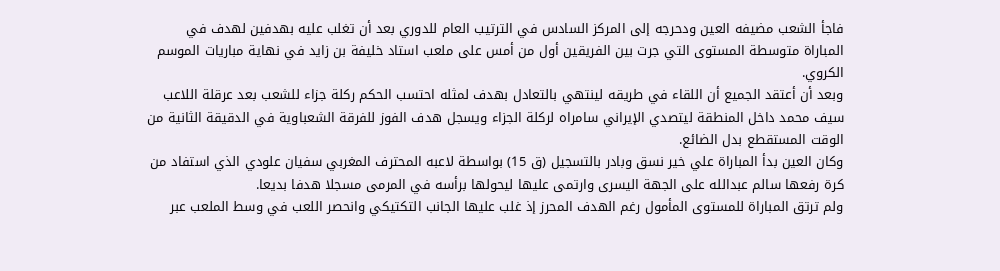فاجأ الشعب مضيفه العين ودحرجه إلى المركز السادس في الترتيب العام للدوري بعد أن تغلب عليه بهدفين لهدف في المباراة متوسطة المستوى التي جرت بين الفريقين أول من أمس على ملعب استاد خليفة بن زايد في نهاية مباريات الموسم الكروي.
وبعد أن أعتقد الجميع أن اللقاء في طريقه لينتهي بالتعادل بهدف لمثله احتسب الحكم ركلة جزاء للشعب بعد عرقلة اللاعب سيف محمد داخل المنطقة ليتصدي الإيراني سامراه لركلة الجزاء ويسجل هدف الفوز للفرقة الشعباوية في الدقيقة الثانية من الوقت المستقطع بدل الضائع.
وكان العين بدأ المباراة علي خير نسق وبادر بالتسجيل (ق 15) بواسطة لاعبه المحترف المغربي سفيان علودي الذي استفاد من كرة رفعها سالم عبدالله على الجهة اليسرى وارتمى عليها ليحولها برأسه في المرمى مسجلا هدفا بديعا.
ولم ترتق المباراة للمستوى المأمول رغم الهدف المحرز إذ غلب عليها الجانب التكتيكي وانحصر اللعب في وسط الملعب عبر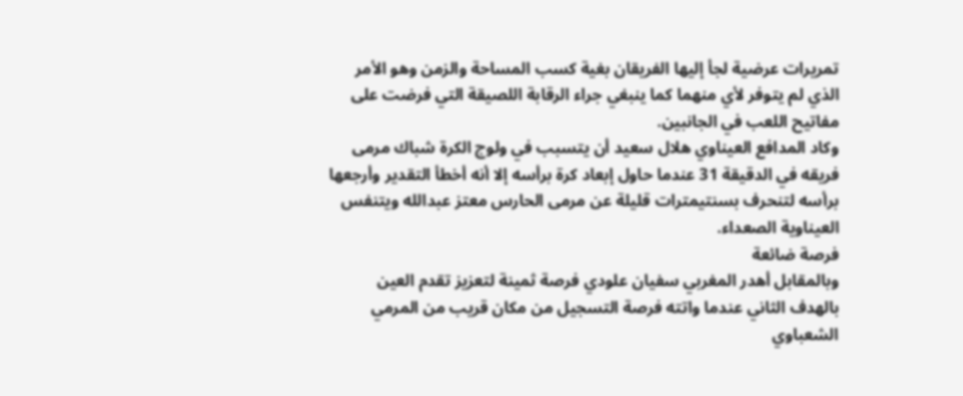تمريرات عرضية لجأ إليها الفريقان بغية كسب المساحة والزمن وهو الأمر الذي لم يتوفر لأي منهما كما ينبغي جراء الرقابة اللصيقة التي فرضت على مفاتيح اللعب في الجانبين.
وكاد المدافع العيناوي هلال سعيد أن يتسبب في ولوج الكرة شباك مرمى فريقه في الدقيقة 31 عندما حاول إبعاد كرة برأسه إلا أنه أخطأ التقدير وأرجعها برأسه لتنحرف بسنتيمترات قليلة عن مرمى الحارس معتز عبدالله ويتنفس العيناوية الصعداء.
فرصة ضائعة
وبالمقابل أهدر المغربي سفيان علودي فرصة ثمينة لتعزيز تقدم العين بالهدف الثاني عندما واتته فرصة التسجيل من مكان قريب من المرمي الشعباوي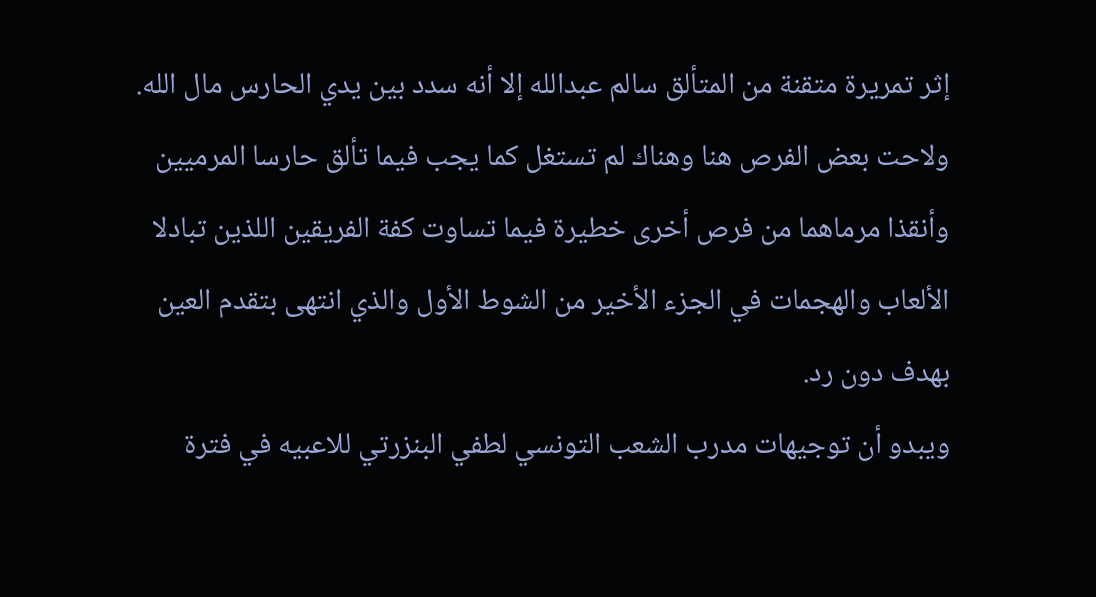إثر تمريرة متقنة من المتألق سالم عبدالله إلا أنه سدد بين يدي الحارس مال الله.
ولاحت بعض الفرص هنا وهناك لم تستغل كما يجب فيما تألق حارسا المرميين وأنقذا مرماهما من فرص أخرى خطيرة فيما تساوت كفة الفريقين اللذين تبادلا الألعاب والهجمات في الجزء الأخير من الشوط الأول والذي انتهى بتقدم العين بهدف دون رد.
ويبدو أن توجيهات مدرب الشعب التونسي لطفي البنزرتي للاعبيه في فترة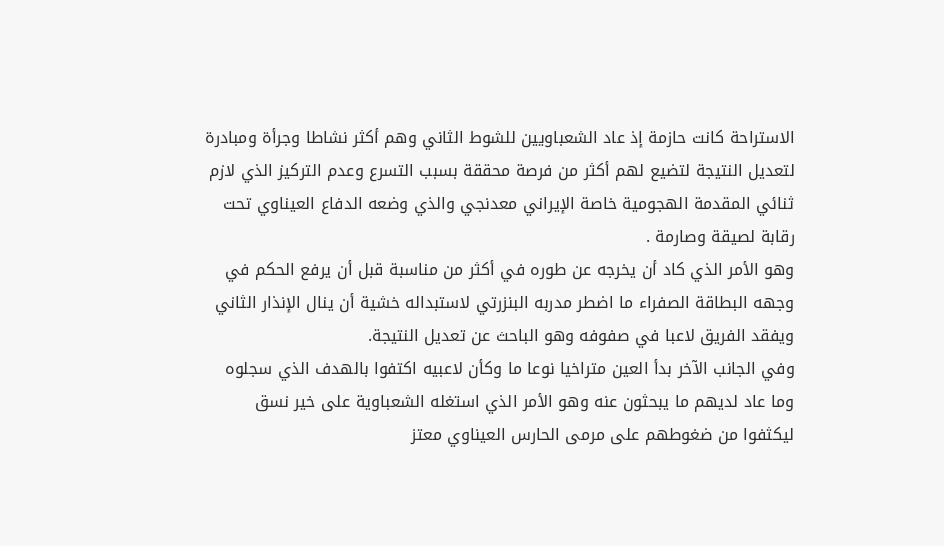الاستراحة كانت حازمة إذ عاد الشعباويين للشوط الثاني وهم أكثر نشاطا وجرأة ومبادرة لتعديل النتيجة لتضيع لهم أكثر من فرصة محققة بسبب التسرع وعدم التركيز الذي لازم ثنائي المقدمة الهجومية خاصة الإيراني معدنجي والذي وضعه الدفاع العيناوي تحت رقابة لصيقة وصارمة .
وهو الأمر الذي كاد أن يخرجه عن طوره في أكثر من مناسبة قبل أن يرفع الحكم في وجهه البطاقة الصفراء ما اضطر مدربه البنزرتي لاستبداله خشية أن ينال الإنذار الثاني ويفقد الفريق لاعبا في صفوفه وهو الباحث عن تعديل النتيجة.
وفي الجانب الآخر بدأ العين متراخيا نوعا ما وكأن لاعبيه اكتفوا بالهدف الذي سجلوه وما عاد لديهم ما يبحثون عنه وهو الأمر الذي استغله الشعباوية على خير نسق ليكثفوا من ضغوطهم على مرمى الحارس العيناوي معتز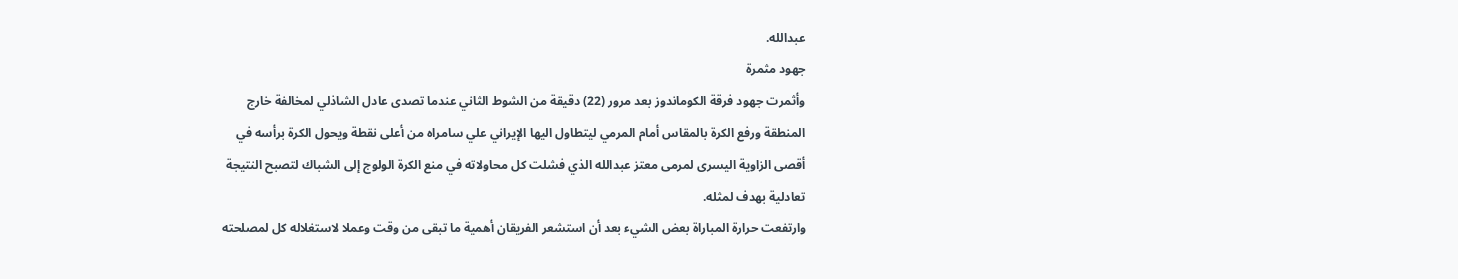عبدالله.
جهود مثمرة
وأثمرت جهود فرقة الكوماندوز بعد مرور (22) دقيقة من الشوط الثاني عندما تصدى عادل الشاذلي لمخالفة خارج المنطقة ورفع الكرة بالمقاس أمام المرمي ليتطاول اليها الإيراني علي سامراه من أعلى نقطة ويحول الكرة برأسه في أقصى الزاوية اليسرى لمرمى معتز عبدالله الذي فشلت كل محاولاته في منع الكرة الولوج إلى الشباك لتصبح النتيجة تعادلية بهدف لمثله.
وارتفعت حرارة المباراة بعض الشيء بعد أن استشعر الفريقان أهمية ما تبقى من وقت وعملا لاستغلاله كل لمصلحته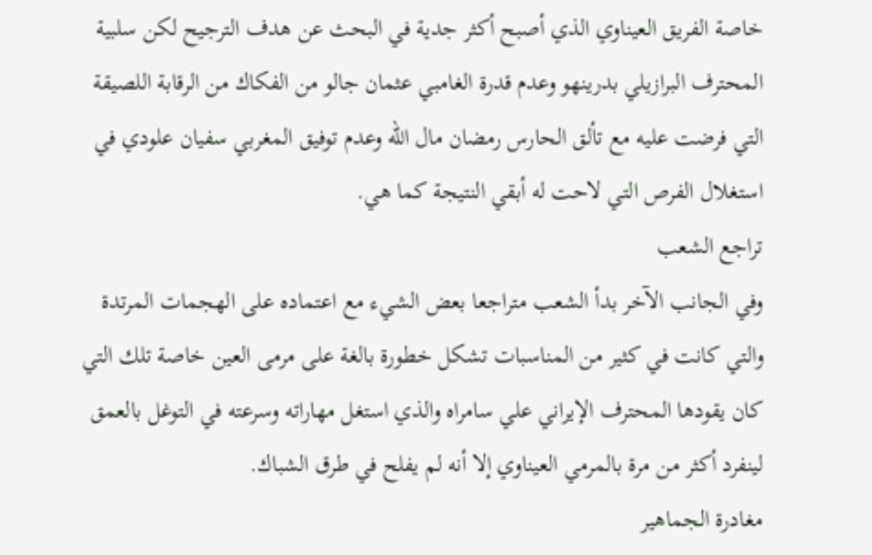خاصة الفريق العيناوي الذي أصبح أكثر جدية في البحث عن هدف الترجيح لكن سلبية المحترف البرازيلي بدرينهو وعدم قدرة الغامبي عثمان جالو من الفكاك من الرقابة اللصيقة التي فرضت عليه مع تألق الحارس رمضان مال الله وعدم توفيق المغربي سفيان علودي في استغلال الفرص التي لاحت له أبقي النتيجة كما هي.
تراجع الشعب
وفي الجانب الآخر بدأ الشعب متراجعا بعض الشيء مع اعتماده على الهجمات المرتدة والتي كانت في كثير من المناسبات تشكل خطورة بالغة على مرمى العين خاصة تلك التي كان يقودها المحترف الإيراني علي سامراه والذي استغل مهاراته وسرعته في التوغل بالعمق لينفرد أكثر من مرة بالمرمي العيناوي إلا أنه لم يفلح في طرق الشباك.
مغادرة الجماهير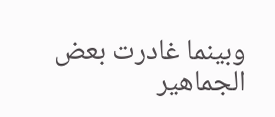وبينما غادرت بعض الجماهير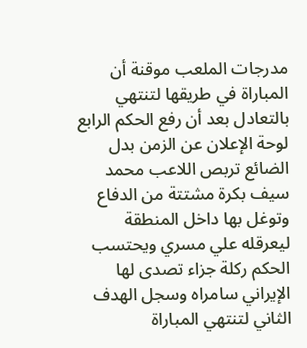مدرجات الملعب موقنة أن المباراة في طريقها لتنتهي بالتعادل بعد أن رفع الحكم الرابع لوحة الإعلان عن الزمن بدل الضائع تربص اللاعب محمد سيف بكرة مشتتة من الدفاع وتوغل بها داخل المنطقة ليعرقله علي مسري ويحتسب الحكم ركلة جزاء تصدى لها الإيراني سامراه وسجل الهدف الثاني لتنتهي المباراة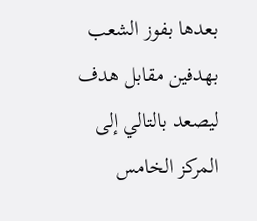بعدها بفوز الشعب بهدفين مقابل هدف ليصعد بالتالي إلى المركز الخامس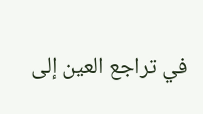في تراجع العين إلى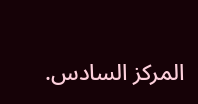المركز السادس.